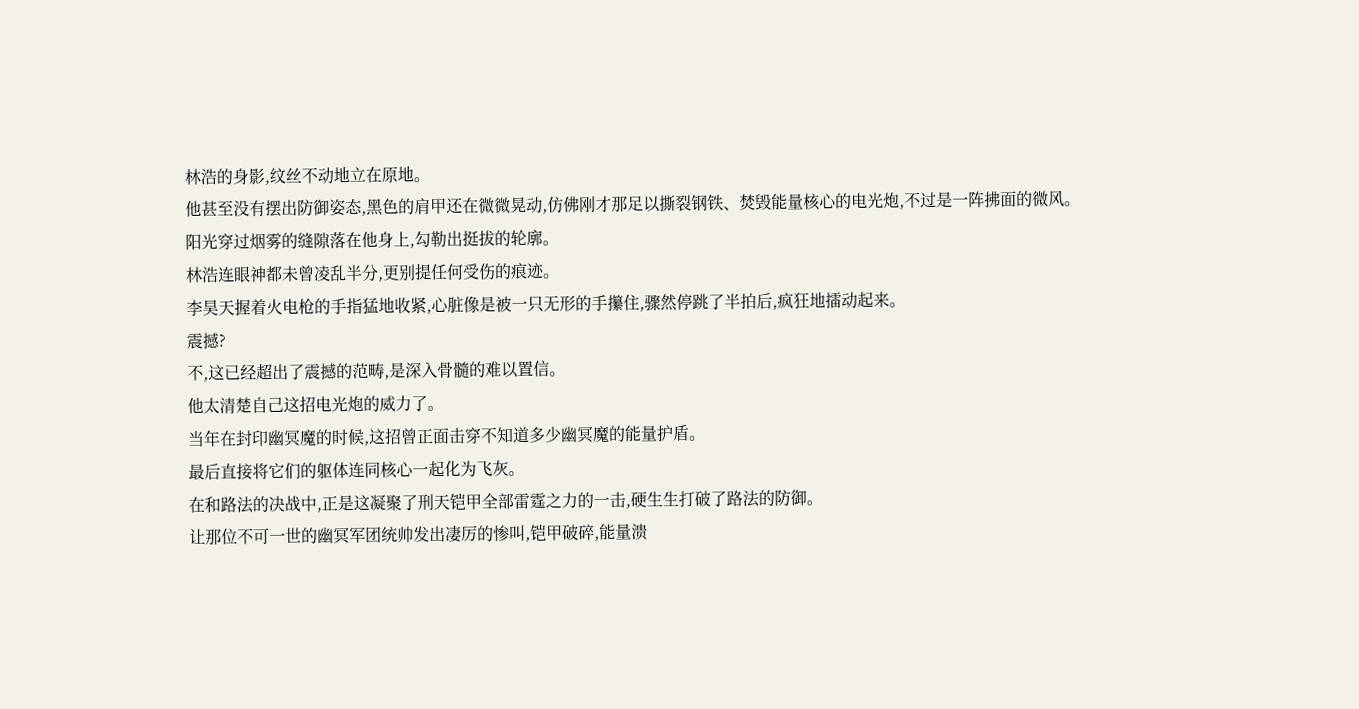林浩的身影,纹丝不动地立在原地。
他甚至没有摆出防御姿态,黑色的肩甲还在微微晃动,仿佛刚才那足以撕裂钢铁、焚毁能量核心的电光炮,不过是一阵拂面的微风。
阳光穿过烟雾的缝隙落在他身上,勾勒出挺拔的轮廓。
林浩连眼神都未曾凌乱半分,更别提任何受伤的痕迹。
李昊天握着火电枪的手指猛地收紧,心脏像是被一只无形的手攥住,骤然停跳了半拍后,疯狂地擂动起来。
震撼?
不,这已经超出了震撼的范畴,是深入骨髓的难以置信。
他太清楚自己这招电光炮的威力了。
当年在封印幽冥魔的时候,这招曾正面击穿不知道多少幽冥魔的能量护盾。
最后直接将它们的躯体连同核心一起化为飞灰。
在和路法的决战中,正是这凝聚了刑天铠甲全部雷霆之力的一击,硬生生打破了路法的防御。
让那位不可一世的幽冥军团统帅发出凄厉的惨叫,铠甲破碎,能量溃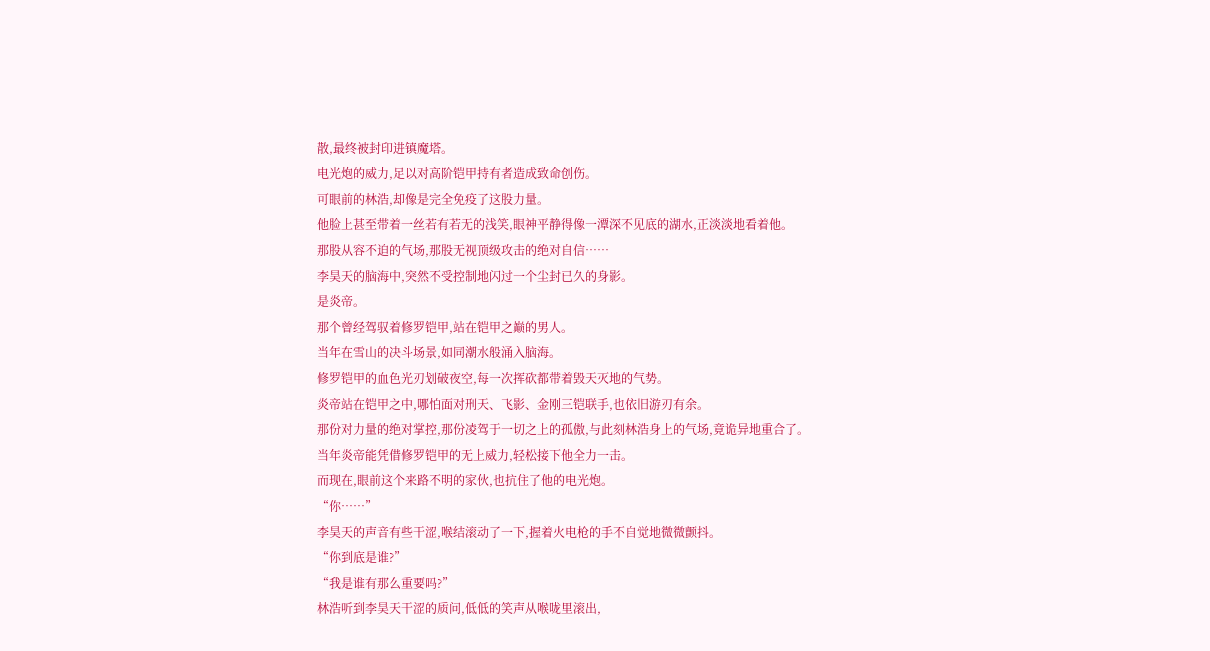散,最终被封印进镇魔塔。
电光炮的威力,足以对高阶铠甲持有者造成致命创伤。
可眼前的林浩,却像是完全免疫了这股力量。
他脸上甚至带着一丝若有若无的浅笑,眼神平静得像一潭深不见底的湖水,正淡淡地看着他。
那股从容不迫的气场,那股无视顶级攻击的绝对自信……
李昊天的脑海中,突然不受控制地闪过一个尘封已久的身影。
是炎帝。
那个曾经驾驭着修罗铠甲,站在铠甲之巅的男人。
当年在雪山的决斗场景,如同潮水般涌入脑海。
修罗铠甲的血色光刃划破夜空,每一次挥砍都带着毁天灭地的气势。
炎帝站在铠甲之中,哪怕面对刑天、飞影、金刚三铠联手,也依旧游刃有余。
那份对力量的绝对掌控,那份凌驾于一切之上的孤傲,与此刻林浩身上的气场,竟诡异地重合了。
当年炎帝能凭借修罗铠甲的无上威力,轻松接下他全力一击。
而现在,眼前这个来路不明的家伙,也抗住了他的电光炮。
“你……”
李昊天的声音有些干涩,喉结滚动了一下,握着火电枪的手不自觉地微微颤抖。
“你到底是谁?”
“我是谁有那么重要吗?”
林浩听到李昊天干涩的质问,低低的笑声从喉咙里滚出,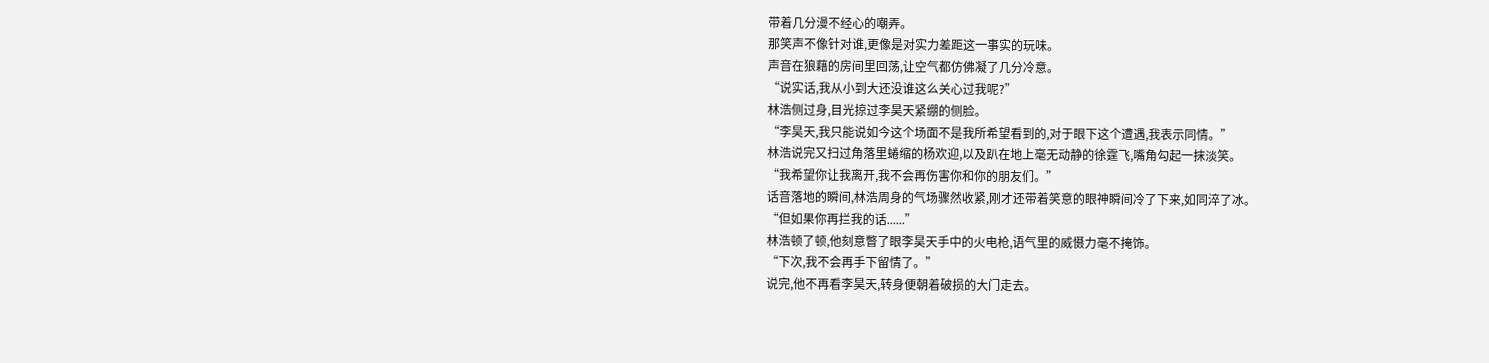带着几分漫不经心的嘲弄。
那笑声不像针对谁,更像是对实力差距这一事实的玩味。
声音在狼藉的房间里回荡,让空气都仿佛凝了几分冷意。
“说实话,我从小到大还没谁这么关心过我呢?”
林浩侧过身,目光掠过李昊天紧绷的侧脸。
“李昊天,我只能说如今这个场面不是我所希望看到的,对于眼下这个遭遇,我表示同情。”
林浩说完又扫过角落里蜷缩的杨欢迎,以及趴在地上毫无动静的徐霆飞,嘴角勾起一抹淡笑。
“我希望你让我离开,我不会再伤害你和你的朋友们。”
话音落地的瞬间,林浩周身的气场骤然收紧,刚才还带着笑意的眼神瞬间冷了下来,如同淬了冰。
“但如果你再拦我的话......”
林浩顿了顿,他刻意瞥了眼李昊天手中的火电枪,语气里的威慑力毫不掩饰。
“下次,我不会再手下留情了。”
说完,他不再看李昊天,转身便朝着破损的大门走去。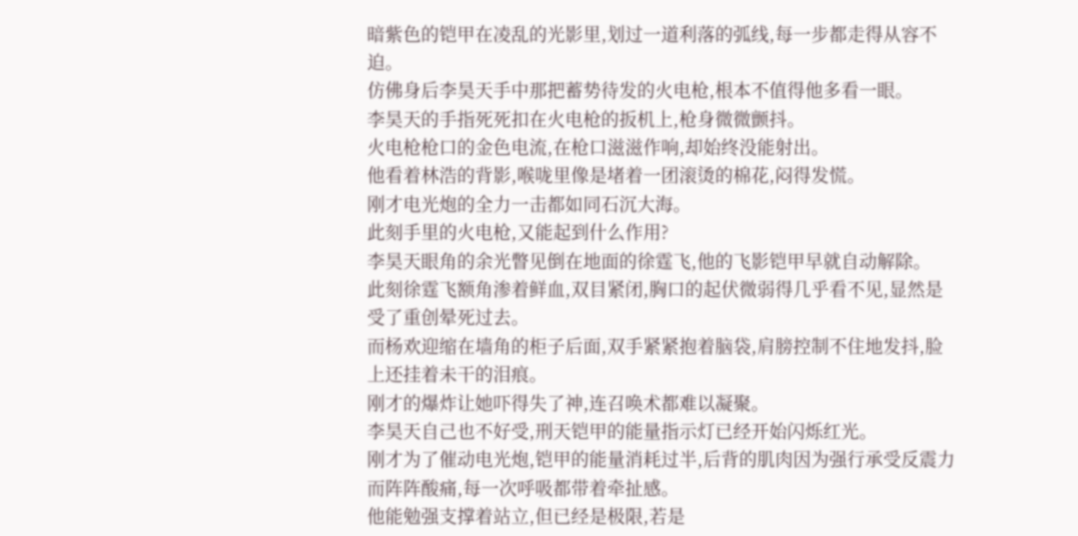暗紫色的铠甲在凌乱的光影里,划过一道利落的弧线,每一步都走得从容不迫。
仿佛身后李昊天手中那把蓄势待发的火电枪,根本不值得他多看一眼。
李昊天的手指死死扣在火电枪的扳机上,枪身微微颤抖。
火电枪枪口的金色电流,在枪口滋滋作响,却始终没能射出。
他看着林浩的背影,喉咙里像是堵着一团滚烫的棉花,闷得发慌。
刚才电光炮的全力一击都如同石沉大海。
此刻手里的火电枪,又能起到什么作用?
李昊天眼角的余光瞥见倒在地面的徐霆飞,他的飞影铠甲早就自动解除。
此刻徐霆飞额角渗着鲜血,双目紧闭,胸口的起伏微弱得几乎看不见,显然是受了重创晕死过去。
而杨欢迎缩在墙角的柜子后面,双手紧紧抱着脑袋,肩膀控制不住地发抖,脸上还挂着未干的泪痕。
刚才的爆炸让她吓得失了神,连召唤术都难以凝聚。
李昊天自己也不好受,刑天铠甲的能量指示灯已经开始闪烁红光。
刚才为了催动电光炮,铠甲的能量消耗过半,后背的肌肉因为强行承受反震力而阵阵酸痛,每一次呼吸都带着牵扯感。
他能勉强支撑着站立,但已经是极限,若是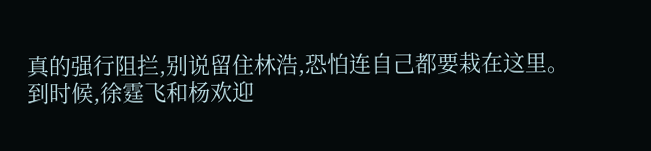真的强行阻拦,别说留住林浩,恐怕连自己都要栽在这里。
到时候,徐霆飞和杨欢迎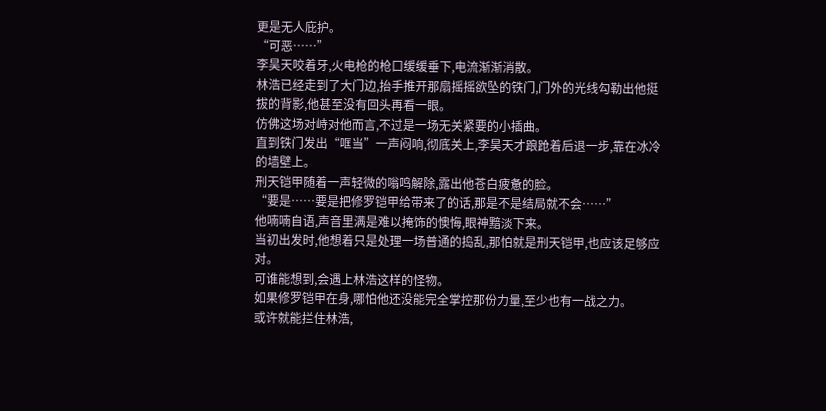更是无人庇护。
“可恶……”
李昊天咬着牙,火电枪的枪口缓缓垂下,电流渐渐消散。
林浩已经走到了大门边,抬手推开那扇摇摇欲坠的铁门,门外的光线勾勒出他挺拔的背影,他甚至没有回头再看一眼。
仿佛这场对峙对他而言,不过是一场无关紧要的小插曲。
直到铁门发出“哐当”一声闷响,彻底关上,李昊天才踉跄着后退一步,靠在冰冷的墙壁上。
刑天铠甲随着一声轻微的嗡鸣解除,露出他苍白疲惫的脸。
“要是……要是把修罗铠甲给带来了的话,那是不是结局就不会……”
他喃喃自语,声音里满是难以掩饰的懊悔,眼神黯淡下来。
当初出发时,他想着只是处理一场普通的捣乱,那怕就是刑天铠甲,也应该足够应对。
可谁能想到,会遇上林浩这样的怪物。
如果修罗铠甲在身,哪怕他还没能完全掌控那份力量,至少也有一战之力。
或许就能拦住林浩,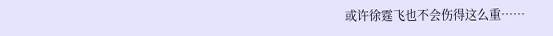或许徐霆飞也不会伤得这么重……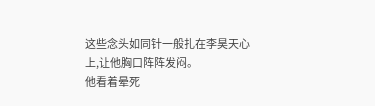这些念头如同针一般扎在李昊天心上,让他胸口阵阵发闷。
他看着晕死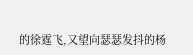的徐霆飞,又望向瑟瑟发抖的杨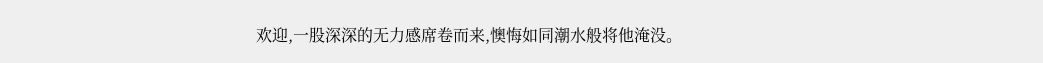欢迎,一股深深的无力感席卷而来,懊悔如同潮水般将他淹没。